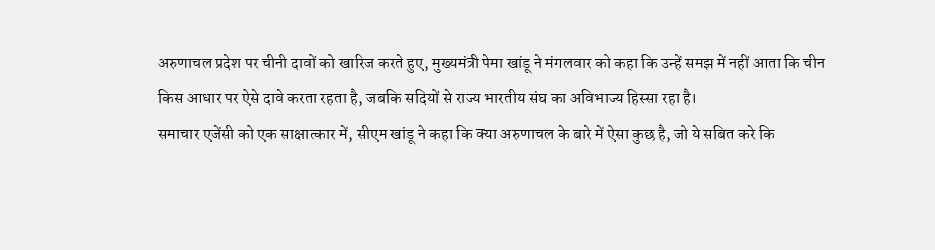अरुणाचल प्रदेश पर चीनी दावों को खारिज करते हुए, मुख्यमंत्री पेमा खांडू ने मंगलवार को कहा कि उन्हें समझ में नहीं आता कि चीन किस आधार पर ऐसे दावे करता रहता है, जबकि सदियों से राज्य भारतीय संघ का अविभाज्य हिस्सा रहा है।
समाचार एजेंसी को एक साक्षात्कार में, सीएम खांडू ने कहा कि क्या अरुणाचल के बारे में ऐसा कुछ है, जो ये सबित करे कि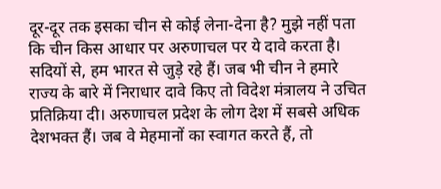दूर-दूर तक इसका चीन से कोई लेना-देना है? मुझे नहीं पता कि चीन किस आधार पर अरुणाचल पर ये दावे करता है।
सदियों से, हम भारत से जुड़े रहे हैं। जब भी चीन ने हमारे राज्य के बारे में निराधार दावे किए तो विदेश मंत्रालय ने उचित प्रतिक्रिया दी। अरुणाचल प्रदेश के लोग देश में सबसे अधिक देशभक्त हैं। जब वे मेहमानों का स्वागत करते हैं, तो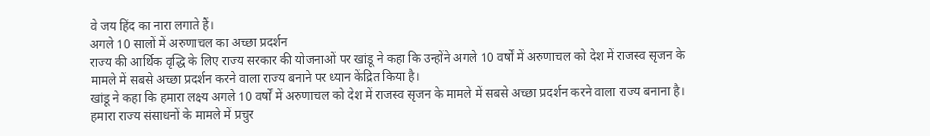वे जय हिंद का नारा लगाते हैं।
अगले 10 सालों में अरुणाचल का अच्छा प्रदर्शन
राज्य की आर्थिक वृद्धि के लिए राज्य सरकार की योजनाओं पर खांडू ने कहा कि उन्होंने अगले 10 वर्षों में अरुणाचल को देश में राजस्व सृजन के मामले में सबसे अच्छा प्रदर्शन करने वाला राज्य बनाने पर ध्यान केंद्रित किया है।
खांडू ने कहा कि हमारा लक्ष्य अगले 10 वर्षों में अरुणाचल को देश में राजस्व सृजन के मामले में सबसे अच्छा प्रदर्शन करने वाला राज्य बनाना है। हमारा राज्य संसाधनों के मामले में प्रचुर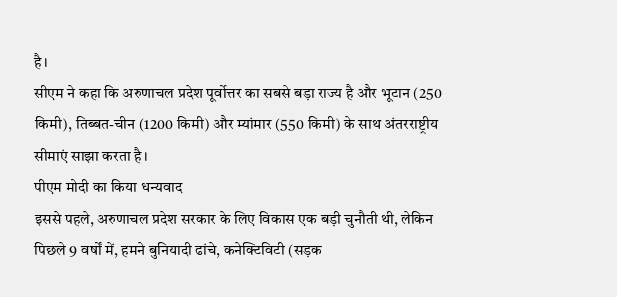है।
सीएम ने कहा कि अरुणाचल प्रदेश पूर्वोत्तर का सबसे बड़ा राज्य है और भूटान (250 किमी), तिब्बत-चीन (1200 किमी) और म्यांमार (550 किमी) के साथ अंतरराष्ट्रीय सीमाएं साझा करता है।
पीएम मोदी का किया धन्यवाद
इससे पहले, अरुणाचल प्रदेश सरकार के लिए विकास एक बड़ी चुनौती थी, लेकिन पिछले 9 वर्षों में, हमने बुनियादी ढांचे, कनेक्टिविटी (सड़क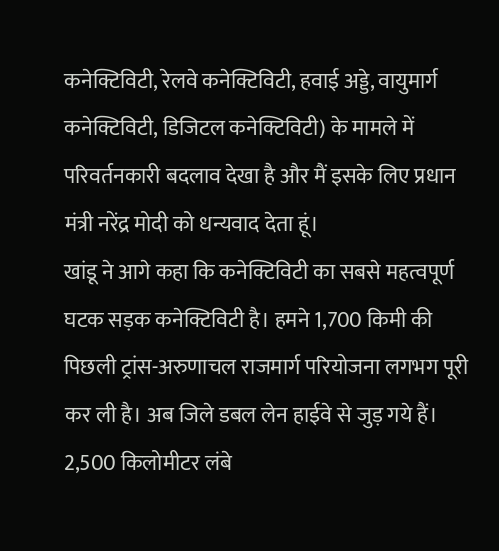कनेक्टिविटी, रेलवे कनेक्टिविटी, हवाई अड्डे, वायुमार्ग कनेक्टिविटी, डिजिटल कनेक्टिविटी) के मामले में परिवर्तनकारी बदलाव देखा है और मैं इसके लिए प्रधान मंत्री नरेंद्र मोदी को धन्यवाद देता हूं।
खांडू ने आगे कहा कि कनेक्टिविटी का सबसे महत्वपूर्ण घटक सड़क कनेक्टिविटी है। हमने 1,700 किमी की पिछली ट्रांस-अरुणाचल राजमार्ग परियोजना लगभग पूरी कर ली है। अब जिले डबल लेन हाईवे से जुड़ गये हैं। 2,500 किलोमीटर लंबे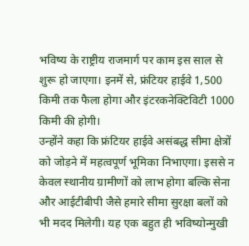भविष्य के राष्ट्रीय राजमार्ग पर काम इस साल से शुरू हो जाएगा। इनमें से, फ्रंटियर हाईवे 1,500 किमी तक फैला होगा और इंटरकनेक्टिविटी 1000 किमी की होगी।
उन्होंने कहा कि फ्रंटियर हाईवे असंबद्ध सीमा क्षेत्रों को जोड़ने में महत्वपूर्ण भूमिका निभाएगा। इससे न केवल स्थानीय ग्रामीणों को लाभ होगा बल्कि सेना और आईटीबीपी जैसे हमारे सीमा सुरक्षा बलों को भी मदद मिलेगी। यह एक बहुत ही भविष्योन्मुखी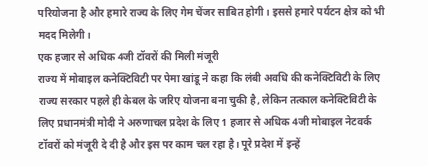परियोजना है और हमारे राज्य के लिए गेम चेंजर साबित होगी। इससे हमारे पर्यटन क्षेत्र को भी मदद मिलेगी।
एक हजार से अधिक 4जी टॉवरों की मिली मंजूरी
राज्य में मोबाइल कनेक्टिविटी पर पेमा खांडू ने कहा कि लंबी अवधि की कनेक्टिविटी के लिए राज्य सरकार पहले ही केबल के जरिए योजना बना चुकी है, लेकिन तत्काल कनेक्टिविटी के लिए प्रधानमंत्री मोदी ने अरुणाचल प्रदेश के लिए 1 हजार से अधिक 4जी मोबाइल नेटवर्क टॉवरों को मंजूरी दे दी है और इस पर काम चल रहा है। पूरे प्रदेश में इन्हें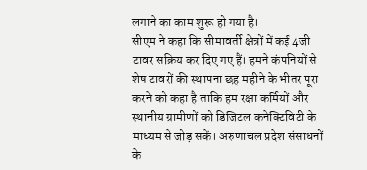लगाने का काम शुरू हो गया है।
सीएम ने कहा कि सीमावर्ती क्षेत्रों में कई 4जी टावर सक्रिय कर दिए गए हैं। हमने कंपनियों से शेष टावरों की स्थापना छह महीने के भीतर पूरा करने को कहा है ताकि हम रक्षा कर्मियों और स्थानीय ग्रामीणों को डिजिटल कनेक्टिविटी के माध्यम से जोड़ सकें। अरुणाचल प्रदेश संसाधनों के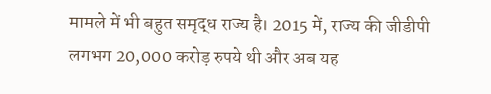मामले में भी बहुत समृद्ध राज्य है। 2015 में, राज्य की जीडीपी लगभग 20,000 करोड़ रुपये थी और अब यह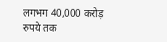लगभग 40,000 करोड़ रुपये तक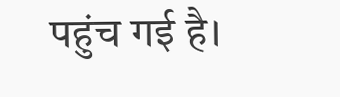पहुंच गई है।